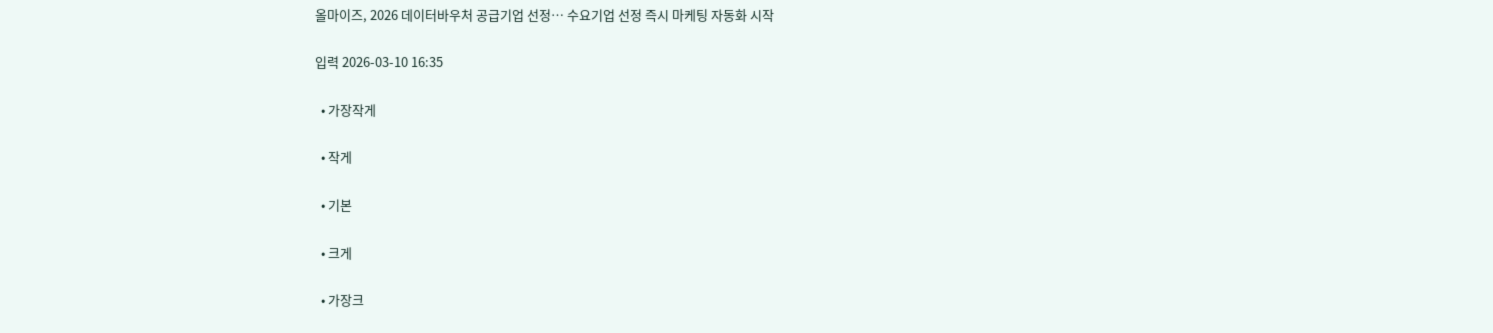올마이즈, 2026 데이터바우처 공급기업 선정… 수요기업 선정 즉시 마케팅 자동화 시작

입력 2026-03-10 16:35

  • 가장작게

  • 작게

  • 기본

  • 크게

  • 가장크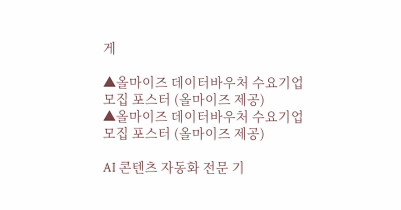게

▲올마이즈 데이터바우처 수요기업 모집 포스터 (올마이즈 제공)
▲올마이즈 데이터바우처 수요기업 모집 포스터 (올마이즈 제공)

AI 콘텐츠 자동화 전문 기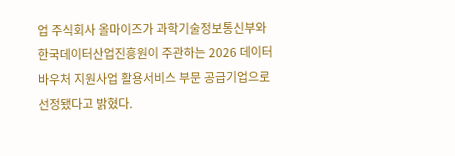업 주식회사 올마이즈가 과학기술정보통신부와 한국데이터산업진흥원이 주관하는 2026 데이터바우처 지원사업 활용서비스 부문 공급기업으로 선정됐다고 밝혔다.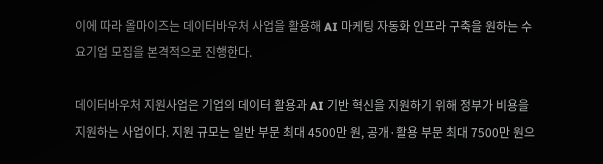이에 따라 올마이즈는 데이터바우처 사업을 활용해 AI 마케팅 자동화 인프라 구축을 원하는 수요기업 모집을 본격적으로 진행한다.

데이터바우처 지원사업은 기업의 데이터 활용과 AI 기반 혁신을 지원하기 위해 정부가 비용을 지원하는 사업이다. 지원 규모는 일반 부문 최대 4500만 원, 공개·활용 부문 최대 7500만 원으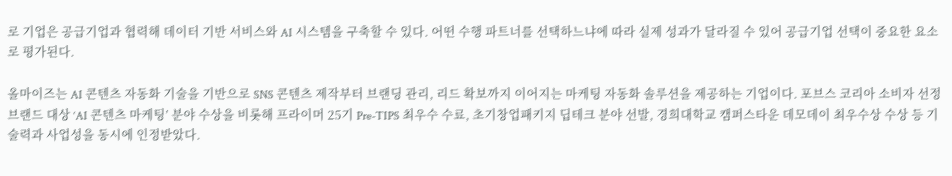로 기업은 공급기업과 협력해 데이터 기반 서비스와 AI 시스템을 구축할 수 있다. 어떤 수행 파트너를 선택하느냐에 따라 실제 성과가 달라질 수 있어 공급기업 선택이 중요한 요소로 평가된다.

올마이즈는 AI 콘텐츠 자동화 기술을 기반으로 SNS 콘텐츠 제작부터 브랜딩 관리, 리드 확보까지 이어지는 마케팅 자동화 솔루션을 제공하는 기업이다. 포브스 코리아 소비자 선정 브랜드 대상 ‘AI 콘텐츠 마케팅’ 분야 수상을 비롯해 프라이머 25기 Pre-TIPS 최우수 수료, 초기창업패키지 딥테크 분야 선발, 경희대학교 캠퍼스타운 데모데이 최우수상 수상 등 기술력과 사업성을 동시에 인정받았다.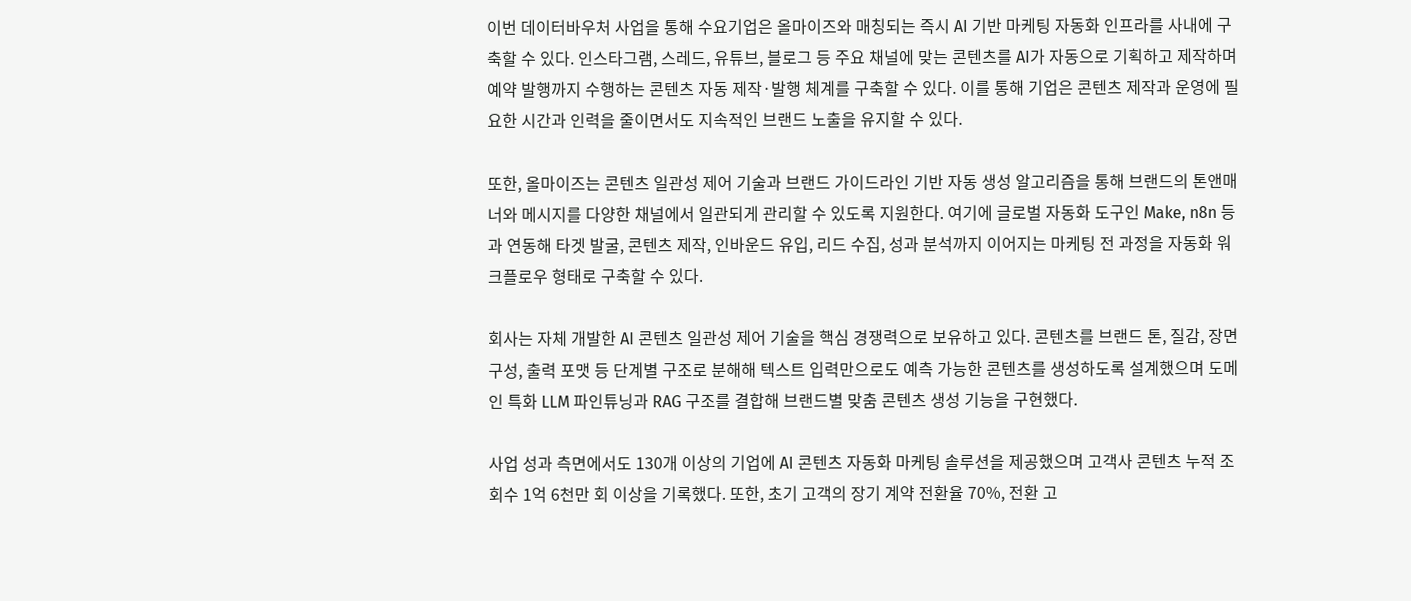이번 데이터바우처 사업을 통해 수요기업은 올마이즈와 매칭되는 즉시 AI 기반 마케팅 자동화 인프라를 사내에 구축할 수 있다. 인스타그램, 스레드, 유튜브, 블로그 등 주요 채널에 맞는 콘텐츠를 AI가 자동으로 기획하고 제작하며 예약 발행까지 수행하는 콘텐츠 자동 제작·발행 체계를 구축할 수 있다. 이를 통해 기업은 콘텐츠 제작과 운영에 필요한 시간과 인력을 줄이면서도 지속적인 브랜드 노출을 유지할 수 있다.

또한, 올마이즈는 콘텐츠 일관성 제어 기술과 브랜드 가이드라인 기반 자동 생성 알고리즘을 통해 브랜드의 톤앤매너와 메시지를 다양한 채널에서 일관되게 관리할 수 있도록 지원한다. 여기에 글로벌 자동화 도구인 Make, n8n 등과 연동해 타겟 발굴, 콘텐츠 제작, 인바운드 유입, 리드 수집, 성과 분석까지 이어지는 마케팅 전 과정을 자동화 워크플로우 형태로 구축할 수 있다.

회사는 자체 개발한 AI 콘텐츠 일관성 제어 기술을 핵심 경쟁력으로 보유하고 있다. 콘텐츠를 브랜드 톤, 질감, 장면 구성, 출력 포맷 등 단계별 구조로 분해해 텍스트 입력만으로도 예측 가능한 콘텐츠를 생성하도록 설계했으며 도메인 특화 LLM 파인튜닝과 RAG 구조를 결합해 브랜드별 맞춤 콘텐츠 생성 기능을 구현했다.

사업 성과 측면에서도 130개 이상의 기업에 AI 콘텐츠 자동화 마케팅 솔루션을 제공했으며 고객사 콘텐츠 누적 조회수 1억 6천만 회 이상을 기록했다. 또한, 초기 고객의 장기 계약 전환율 70%, 전환 고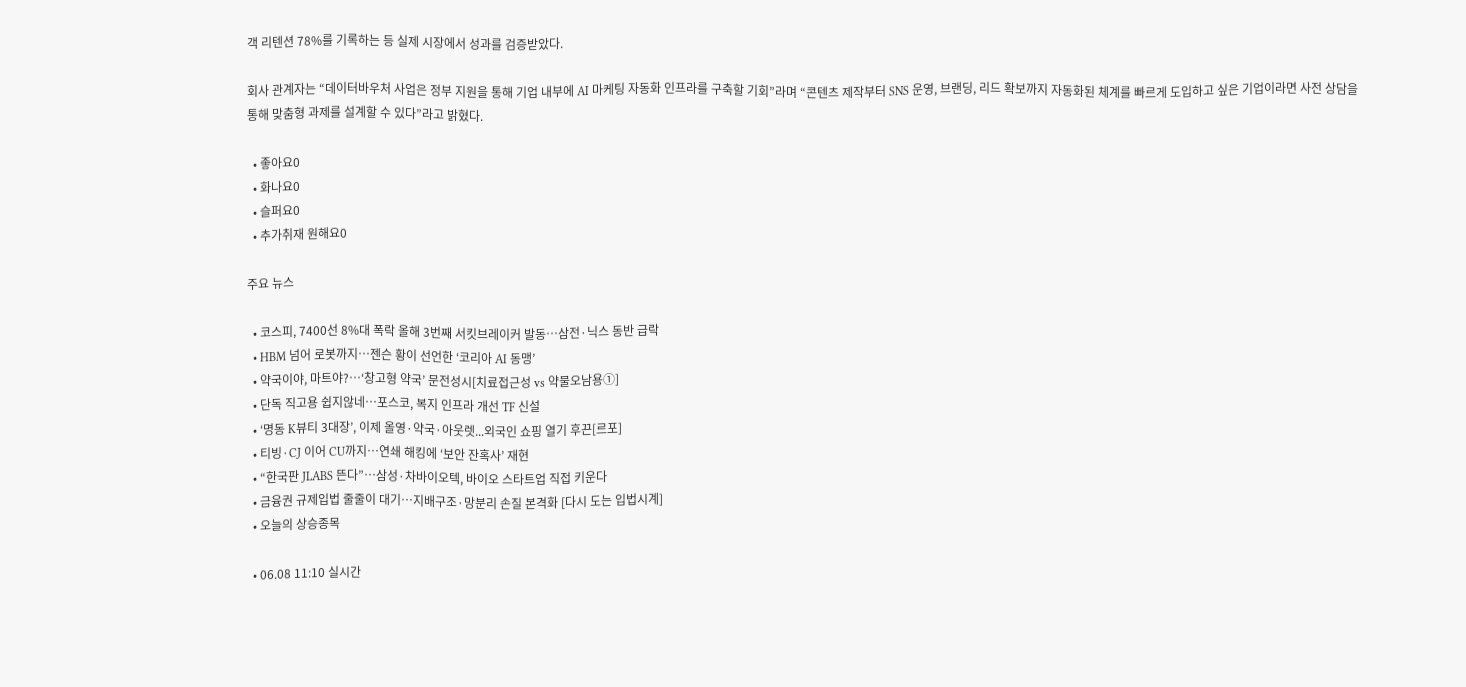객 리텐션 78%를 기록하는 등 실제 시장에서 성과를 검증받았다.

회사 관계자는 “데이터바우처 사업은 정부 지원을 통해 기업 내부에 AI 마케팅 자동화 인프라를 구축할 기회”라며 “콘텐츠 제작부터 SNS 운영, 브랜딩, 리드 확보까지 자동화된 체계를 빠르게 도입하고 싶은 기업이라면 사전 상담을 통해 맞춤형 과제를 설계할 수 있다”라고 밝혔다.

  • 좋아요0
  • 화나요0
  • 슬퍼요0
  • 추가취재 원해요0

주요 뉴스

  • 코스피, 7400선 8%대 폭락 올해 3번째 서킷브레이커 발동…삼전·닉스 동반 급락
  • HBM 넘어 로봇까지…젠슨 황이 선언한 ‘코리아 AI 동맹’
  • 약국이야, 마트야?…‘창고형 약국’ 문전성시[치료접근성 vs 약물오남용①]
  • 단독 직고용 쉽지않네…포스코, 복지 인프라 개선 TF 신설
  • ‘명동 K뷰티 3대장’, 이제 올영·약국·아웃렛...외국인 쇼핑 열기 후끈[르포]
  • 티빙·CJ 이어 CU까지…연쇄 해킹에 ‘보안 잔혹사’ 재현
  • “한국판 JLABS 뜬다”…삼성·차바이오텍, 바이오 스타트업 직접 키운다
  • 금융권 규제입법 줄줄이 대기…지배구조·망분리 손질 본격화 [다시 도는 입법시계]
  • 오늘의 상승종목

  • 06.08 11:10 실시간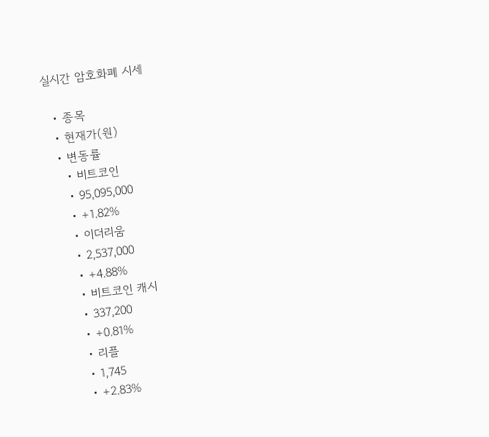실시간 암호화폐 시세

  • 종목
  • 현재가(원)
  • 변동률
    • 비트코인
    • 95,095,000
    • +1.82%
    • 이더리움
    • 2,537,000
    • +4.88%
    • 비트코인 캐시
    • 337,200
    • +0.81%
    • 리플
    • 1,745
    • +2.83%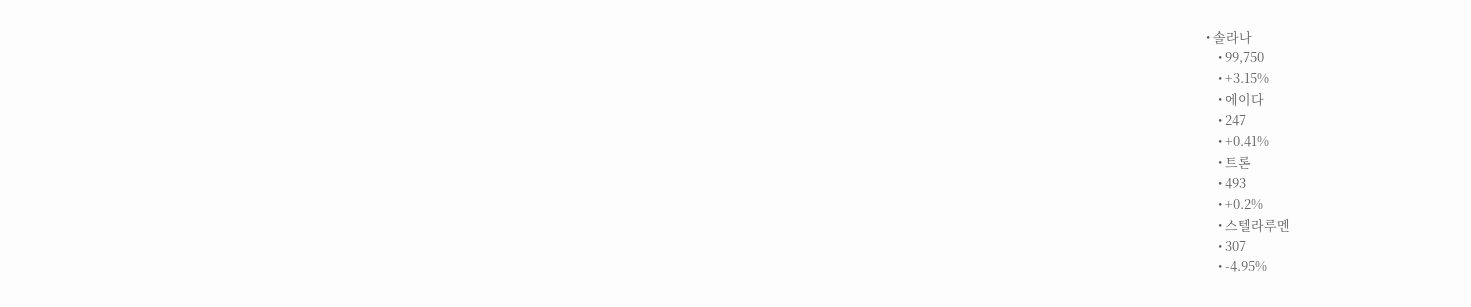• 솔라나
    • 99,750
    • +3.15%
    • 에이다
    • 247
    • +0.41%
    • 트론
    • 493
    • +0.2%
    • 스텔라루멘
    • 307
    • -4.95%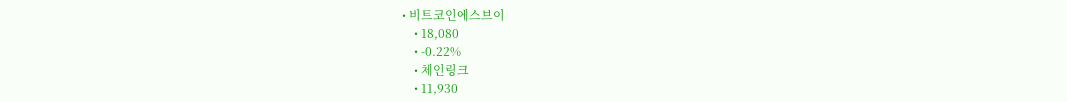• 비트코인에스브이
    • 18,080
    • -0.22%
    • 체인링크
    • 11,930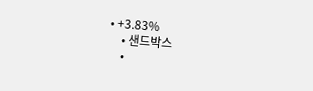• +3.83%
    • 샌드박스
    •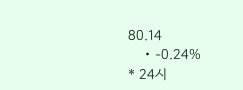80.14
    • -0.24%
* 24시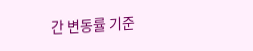간 변동률 기준